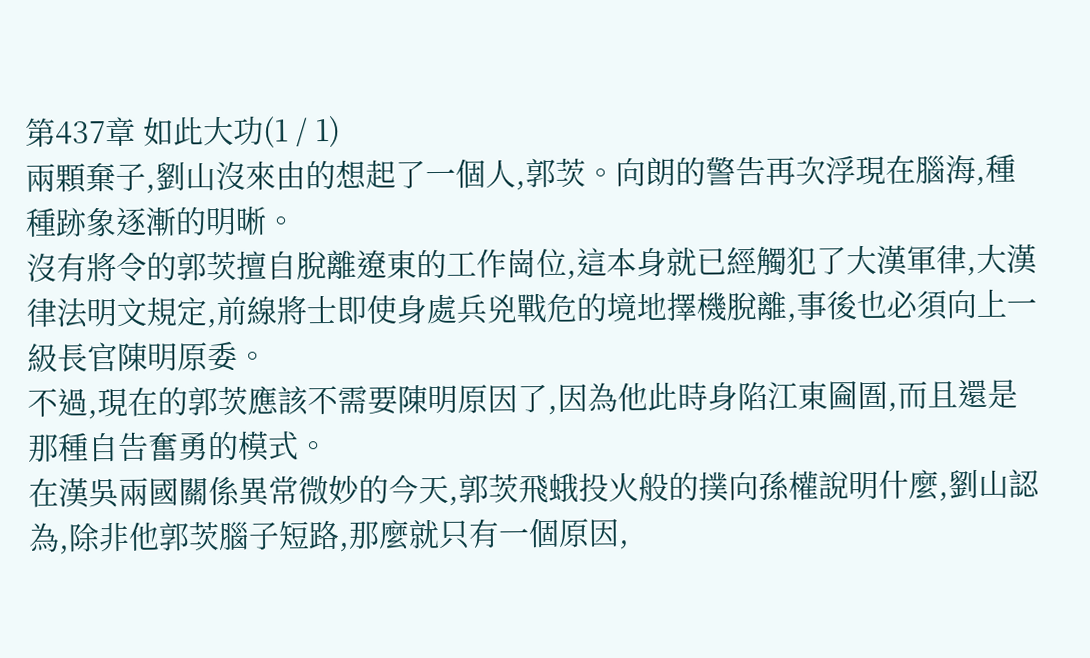第437章 如此大功(1 / 1)
兩顆棄子,劉山沒來由的想起了一個人,郭茨。向朗的警告再次浮現在腦海,種種跡象逐漸的明晰。
沒有將令的郭茨擅自脫離遼東的工作崗位,這本身就已經觸犯了大漢軍律,大漢律法明文規定,前線將士即使身處兵兇戰危的境地擇機脫離,事後也必須向上一級長官陳明原委。
不過,現在的郭茨應該不需要陳明原因了,因為他此時身陷江東圇圄,而且還是那種自告奮勇的模式。
在漢吳兩國關係異常微妙的今天,郭茨飛蛾投火般的撲向孫權說明什麼,劉山認為,除非他郭茨腦子短路,那麼就只有一個原因,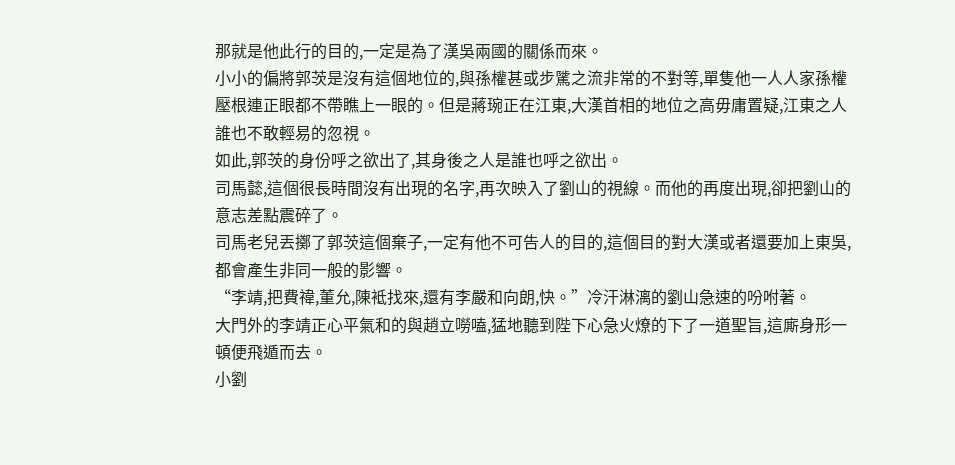那就是他此行的目的,一定是為了漢吳兩國的關係而來。
小小的偏將郭茨是沒有這個地位的,與孫權甚或步騭之流非常的不對等,單隻他一人人家孫權壓根連正眼都不帶瞧上一眼的。但是蔣琬正在江東,大漢首相的地位之高毋庸置疑,江東之人誰也不敢輕易的忽視。
如此,郭茨的身份呼之欲出了,其身後之人是誰也呼之欲出。
司馬懿,這個很長時間沒有出現的名字,再次映入了劉山的視線。而他的再度出現,卻把劉山的意志差點震碎了。
司馬老兒丟擲了郭茨這個棄子,一定有他不可告人的目的,這個目的對大漢或者還要加上東吳,都會產生非同一般的影響。
“李靖,把費禕,董允,陳袛找來,還有李嚴和向朗,快。”冷汗淋漓的劉山急速的吩咐著。
大門外的李靖正心平氣和的與趙立嘮嗑,猛地聽到陛下心急火燎的下了一道聖旨,這廝身形一頓便飛遁而去。
小劉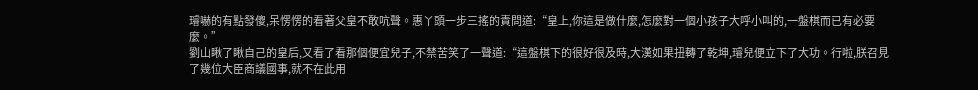璿嚇的有點發傻,呆愣愣的看著父皇不敢吭聲。惠丫頭一步三搖的責問道:“皇上,你這是做什麼,怎麼對一個小孩子大呼小叫的,一盤棋而已有必要麼。”
劉山瞅了瞅自己的皇后,又看了看那個便宜兒子,不禁苦笑了一聲道:“這盤棋下的很好很及時,大漢如果扭轉了乾坤,璿兒便立下了大功。行啦,朕召見了幾位大臣商議國事,就不在此用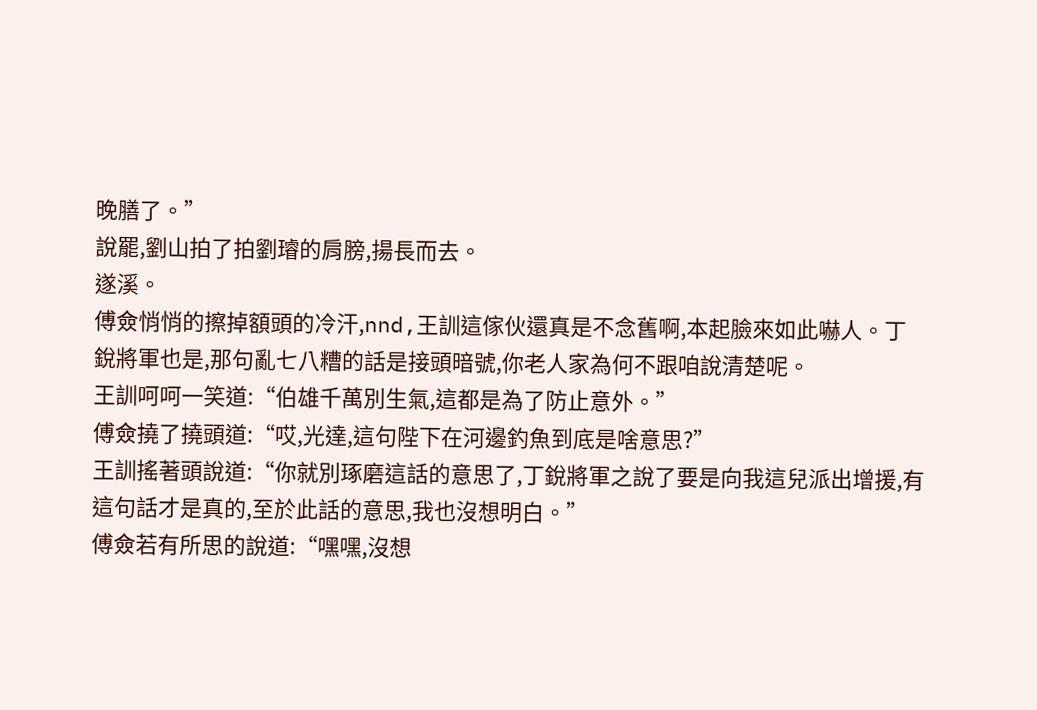晚膳了。”
說罷,劉山拍了拍劉璿的肩膀,揚長而去。
遂溪。
傅僉悄悄的擦掉額頭的冷汗,nnd,王訓這傢伙還真是不念舊啊,本起臉來如此嚇人。丁銳將軍也是,那句亂七八糟的話是接頭暗號,你老人家為何不跟咱說清楚呢。
王訓呵呵一笑道:“伯雄千萬別生氣,這都是為了防止意外。”
傅僉撓了撓頭道:“哎,光達,這句陛下在河邊釣魚到底是啥意思?”
王訓搖著頭說道:“你就別琢磨這話的意思了,丁銳將軍之說了要是向我這兒派出增援,有這句話才是真的,至於此話的意思,我也沒想明白。”
傅僉若有所思的說道:“嘿嘿,沒想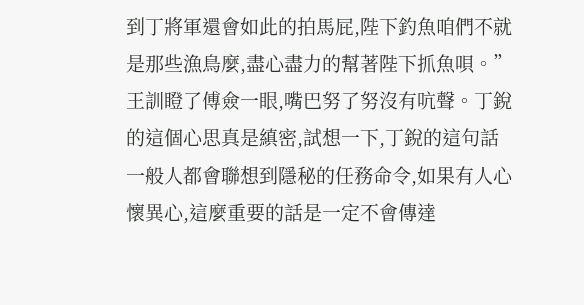到丁將軍還會如此的拍馬屁,陛下釣魚咱們不就是那些漁鳥麼,盡心盡力的幫著陛下抓魚唄。”
王訓瞪了傅僉一眼,嘴巴努了努沒有吭聲。丁銳的這個心思真是縝密,試想一下,丁銳的這句話一般人都會聯想到隱秘的任務命令,如果有人心懷異心,這麼重要的話是一定不會傳達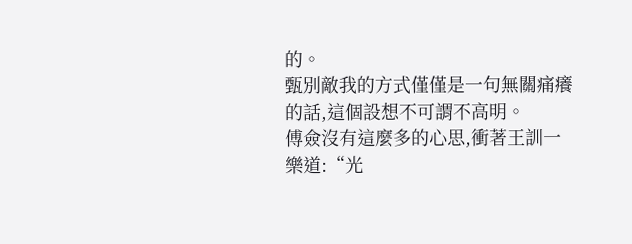的。
甄別敵我的方式僅僅是一句無關痛癢的話,這個設想不可謂不高明。
傅僉沒有這麼多的心思,衝著王訓一樂道:“光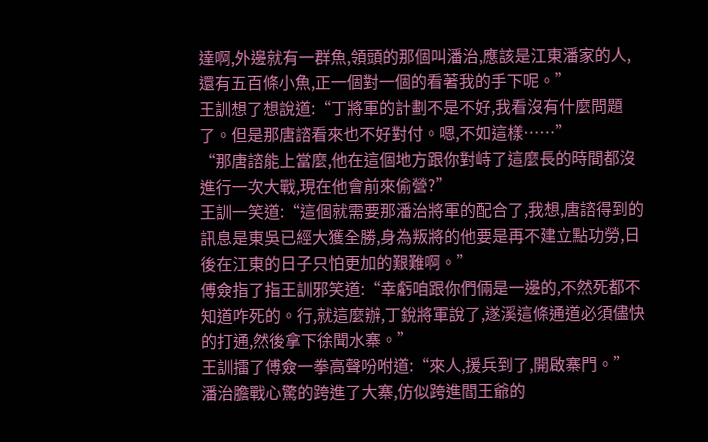達啊,外邊就有一群魚,領頭的那個叫潘治,應該是江東潘家的人,還有五百條小魚,正一個對一個的看著我的手下呢。”
王訓想了想說道:“丁將軍的計劃不是不好,我看沒有什麼問題了。但是那唐諮看來也不好對付。嗯,不如這樣……”
“那唐諮能上當麼,他在這個地方跟你對峙了這麼長的時間都沒進行一次大戰,現在他會前來偷營?”
王訓一笑道:“這個就需要那潘治將軍的配合了,我想,唐諮得到的訊息是東吳已經大獲全勝,身為叛將的他要是再不建立點功勞,日後在江東的日子只怕更加的艱難啊。”
傅僉指了指王訓邪笑道:“幸虧咱跟你們倆是一邊的,不然死都不知道咋死的。行,就這麼辦,丁銳將軍說了,遂溪這條通道必須儘快的打通,然後拿下徐聞水寨。”
王訓擂了傅僉一拳高聲吩咐道:“來人,援兵到了,開啟寨門。”
潘治膽戰心驚的跨進了大寨,仿似跨進閻王爺的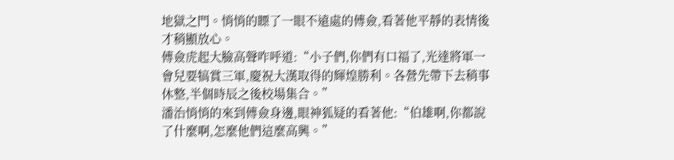地獄之門。悄悄的瞟了一眼不遠處的傅僉,看著他平靜的表情後才稍顯放心。
傅僉虎起大臉高聲咋呼道:“小子們,你們有口福了,光達將軍一會兒要犒賞三軍,慶祝大漢取得的輝煌勝利。各營先帶下去稍事休整,半個時辰之後校場集合。”
潘治悄悄的來到傅僉身邊,眼神狐疑的看著他:“伯雄啊,你都說了什麼啊,怎麼他們這麼高興。”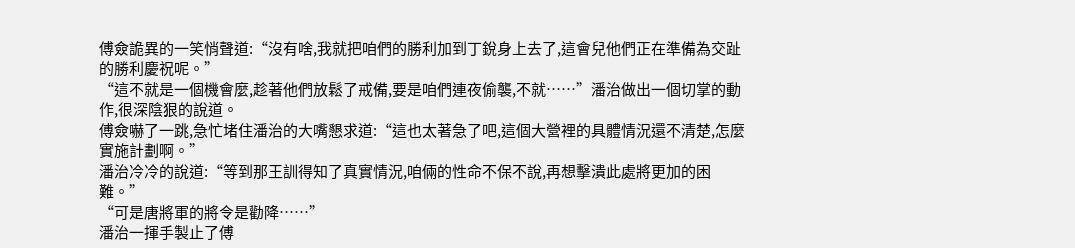傅僉詭異的一笑悄聲道:“沒有啥,我就把咱們的勝利加到丁銳身上去了,這會兒他們正在準備為交趾的勝利慶祝呢。”
“這不就是一個機會麼,趁著他們放鬆了戒備,要是咱們連夜偷襲,不就……”潘治做出一個切掌的動作,很深陰狠的說道。
傅僉嚇了一跳,急忙堵住潘治的大嘴懇求道:“這也太著急了吧,這個大營裡的具體情況還不清楚,怎麼實施計劃啊。”
潘治冷冷的說道:“等到那王訓得知了真實情況,咱倆的性命不保不說,再想擊潰此處將更加的困難。”
“可是唐將軍的將令是勸降……”
潘治一揮手製止了傅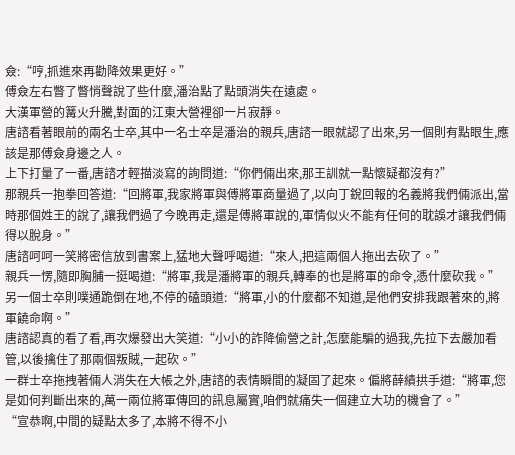僉:“哼,抓進來再勸降效果更好。”
傅僉左右瞥了瞥悄聲說了些什麼,潘治點了點頭消失在遠處。
大漢軍營的篝火升騰,對面的江東大營裡卻一片寂靜。
唐諮看著眼前的兩名士卒,其中一名士卒是潘治的親兵,唐諮一眼就認了出來,另一個則有點眼生,應該是那傅僉身邊之人。
上下打量了一番,唐諮才輕描淡寫的詢問道:“你們倆出來,那王訓就一點懷疑都沒有?”
那親兵一抱拳回答道:“回將軍,我家將軍與傅將軍商量過了,以向丁銳回報的名義將我們倆派出,當時那個姓王的說了,讓我們過了今晚再走,還是傅將軍說的,軍情似火不能有任何的耽誤才讓我們倆得以脫身。”
唐諮呵呵一笑將密信放到書案上,猛地大聲呼喝道:“來人,把這兩個人拖出去砍了。”
親兵一愣,隨即胸脯一挺喝道:“將軍,我是潘將軍的親兵,轉奉的也是將軍的命令,憑什麼砍我。”
另一個士卒則噗通跪倒在地,不停的磕頭道:“將軍,小的什麼都不知道,是他們安排我跟著來的,將軍饒命啊。”
唐諮認真的看了看,再次爆發出大笑道:“小小的詐降偷營之計,怎麼能騙的過我,先拉下去嚴加看管,以後擒住了那兩個叛賊,一起砍。”
一群士卒拖拽著倆人消失在大帳之外,唐諮的表情瞬間的凝固了起來。偏將薛績拱手道:“將軍,您是如何判斷出來的,萬一兩位將軍傳回的訊息屬實,咱們就痛失一個建立大功的機會了。”
“宣恭啊,中間的疑點太多了,本將不得不小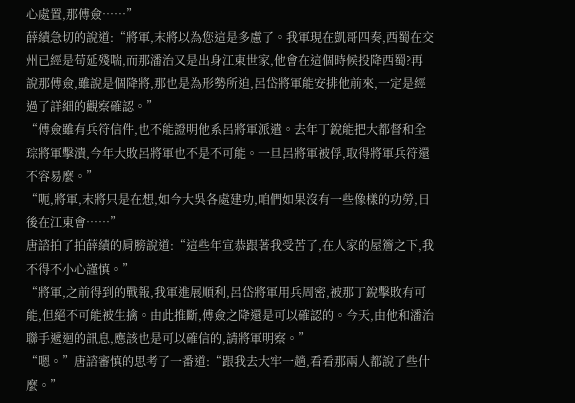心處置,那傅僉……”
薛績急切的說道:“將軍,末將以為您這是多慮了。我軍現在凱哥四奏,西蜀在交州已經是苟延殘喘,而那潘治又是出身江東世家,他會在這個時候投降西蜀?再說那傅僉,雖說是個降將,那也是為形勢所迫,呂岱將軍能安排他前來,一定是經過了詳細的觀察確認。”
“傅僉雖有兵符信件,也不能證明他系呂將軍派遣。去年丁銳能把大都督和全琮將軍擊潰,今年大敗呂將軍也不是不可能。一旦呂將軍被俘,取得將軍兵符還不容易麼。”
“呃,將軍,末將只是在想,如今大吳各處建功,咱們如果沒有一些像樣的功勞,日後在江東會……”
唐諮拍了拍薛績的肩膀說道:“這些年宣恭跟著我受苦了,在人家的屋簷之下,我不得不小心謹慎。”
“將軍,之前得到的戰報,我軍進展順利,呂岱將軍用兵周密,被那丁銳擊敗有可能,但絕不可能被生擒。由此推斷,傅僉之降還是可以確認的。今天,由他和潘治聯手遞迴的訊息,應該也是可以確信的,請將軍明察。”
“嗯。”唐諮審慎的思考了一番道:“跟我去大牢一趟,看看那兩人都說了些什麼。”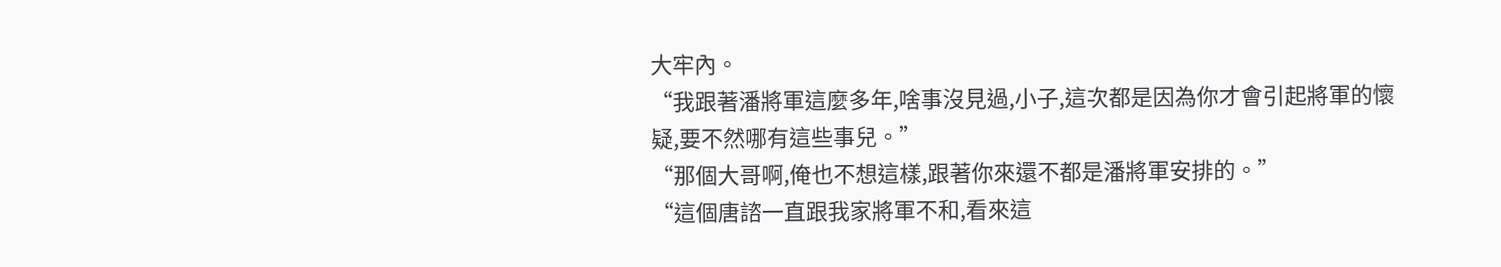大牢內。
“我跟著潘將軍這麼多年,啥事沒見過,小子,這次都是因為你才會引起將軍的懷疑,要不然哪有這些事兒。”
“那個大哥啊,俺也不想這樣,跟著你來還不都是潘將軍安排的。”
“這個唐諮一直跟我家將軍不和,看來這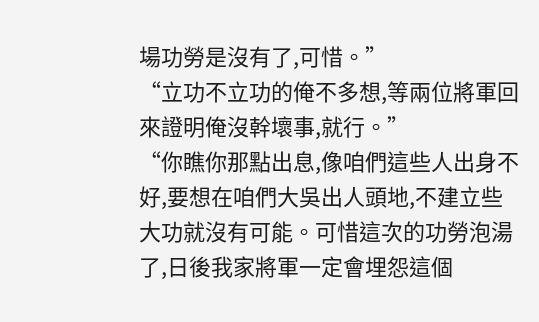場功勞是沒有了,可惜。”
“立功不立功的俺不多想,等兩位將軍回來證明俺沒幹壞事,就行。”
“你瞧你那點出息,像咱們這些人出身不好,要想在咱們大吳出人頭地,不建立些大功就沒有可能。可惜這次的功勞泡湯了,日後我家將軍一定會埋怨這個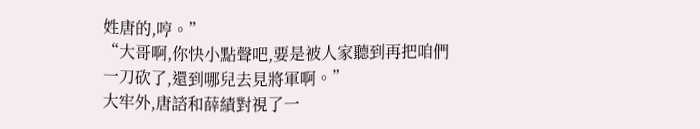姓唐的,哼。”
“大哥啊,你快小點聲吧,要是被人家聽到再把咱們一刀砍了,還到哪兒去見將軍啊。”
大牢外,唐諮和薛績對視了一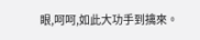眼,呵呵,如此大功手到擒來。